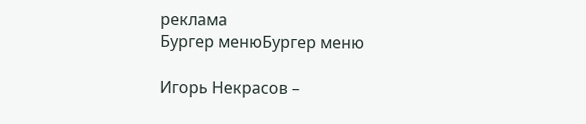реклама
Бургер менюБургер меню

Игорь Некрасов –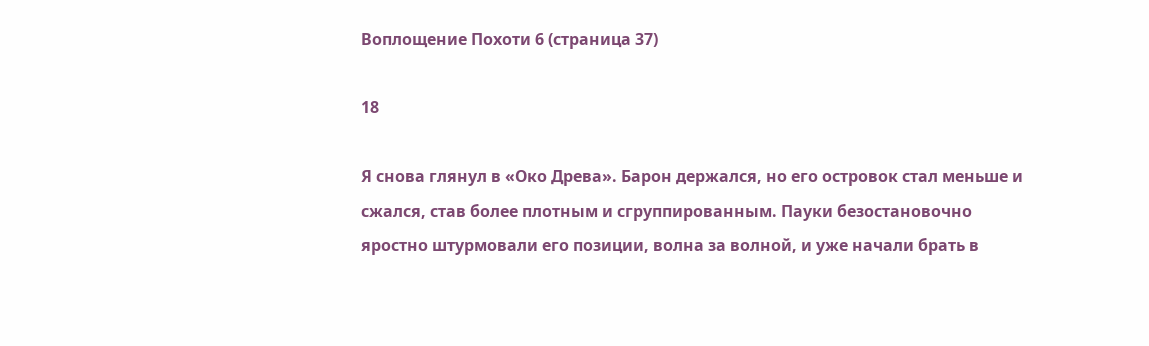Воплощение Похоти 6 (страница 37)

18

Я снова глянул в «Око Древа». Барон держался, но его островок стал меньше и сжался, став более плотным и сгруппированным. Пауки безостановочно яростно штурмовали его позиции, волна за волной, и уже начали брать в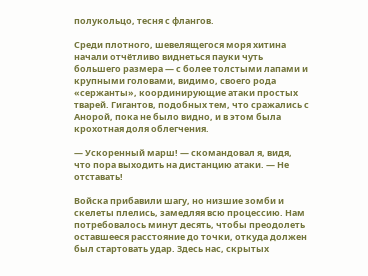полукольцо, тесня с флангов.

Среди плотного, шевелящегося моря хитина начали отчётливо виднеться пауки чуть большего размера — с более толстыми лапами и крупными головами, видимо, своего рода «сержанты», координирующие атаки простых тварей. Гигантов, подобных тем, что сражались с Анорой, пока не было видно, и в этом была крохотная доля облегчения.

— Ускоренный марш! — скомандовал я, видя, что пора выходить на дистанцию атаки. — Не отставать!

Войска прибавили шагу, но низшие зомби и скелеты плелись, замедляя всю процессию. Нам потребовалось минут десять, чтобы преодолеть оставшееся расстояние до точки, откуда должен был стартовать удар. Здесь нас, скрытых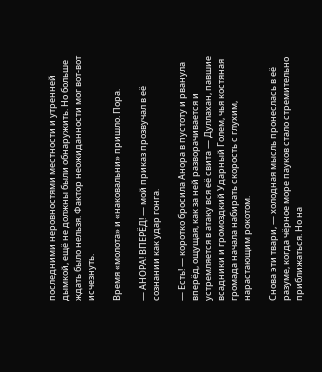последними неровностями местности и утренней дымкой, ещё не должны были обнаружить. Но больше ждать было нельзя. Фактор неожиданности мог вот-вот исчезнуть.

Время «молота» и «наковальни» пришло. Пора.

— АНОРА! ВПЕРЁД! — мой приказ прозвучал в её сознании как удар гонга.

— Есть! — коротко бросила Анора в пустоту и рванула вперёд, ощущая, как за ней разворачивается и устремляется в атаку вся её свита — Дуллахан, павшие всадники и громоздкий Ударный Голем, чья костяная громада начала набирать скорость с глухим, нарастающим рокотом.

Снова эти твари, — холодная мысль пронеслась в её разуме, когда чёрное море пауков стало стремительно приближаться. Но на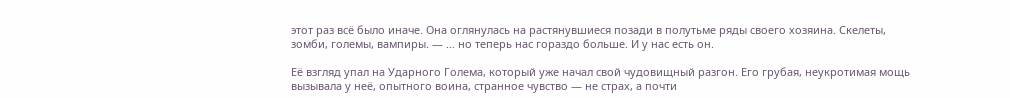этот раз всё было иначе. Она оглянулась на растянувшиеся позади в полутьме ряды своего хозяина. Скелеты, зомби, големы, вампиры. — … но теперь нас гораздо больше. И у нас есть он.

Её взгляд упал на Ударного Голема, который уже начал свой чудовищный разгон. Его грубая, неукротимая мощь вызывала у неё, опытного воина, странное чувство — не страх, а почти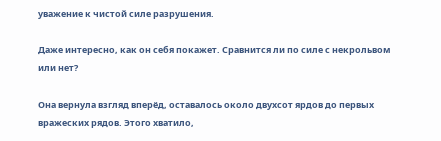уважение к чистой силе разрушения.

Даже интересно, как он себя покажет. Сравнится ли по силе с некрольвом или нет?

Она вернула взгляд вперёд, оставалось около двухсот ярдов до первых вражеских рядов. Этого хватило,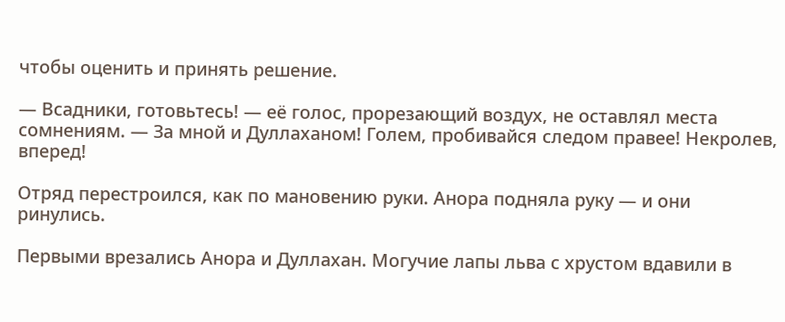чтобы оценить и принять решение.

— Всадники, готовьтесь! — её голос, прорезающий воздух, не оставлял места сомнениям. — За мной и Дуллаханом! Голем, пробивайся следом правее! Некролев, вперед!

Отряд перестроился, как по мановению руки. Анора подняла руку — и они ринулись.

Первыми врезались Анора и Дуллахан. Могучие лапы льва с хрустом вдавили в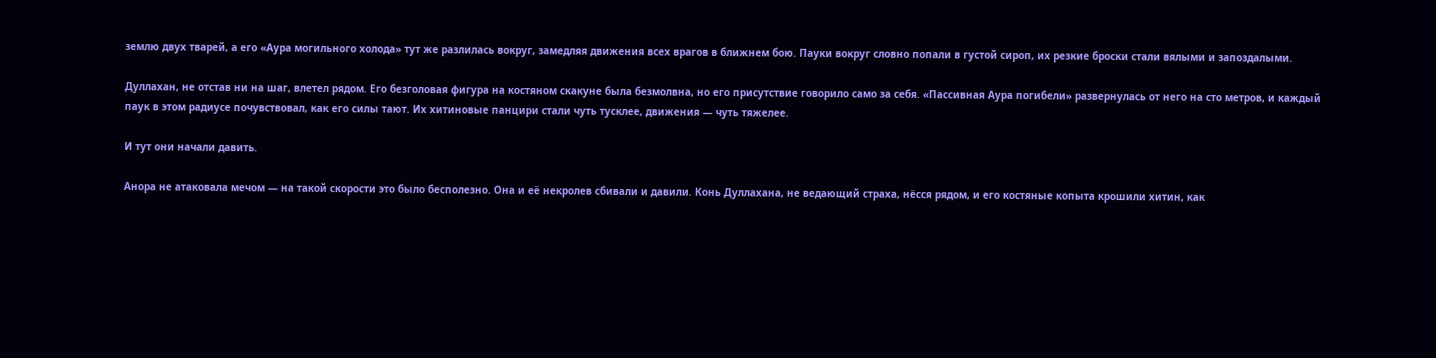землю двух тварей, а его «Аура могильного холода» тут же разлилась вокруг, замедляя движения всех врагов в ближнем бою. Пауки вокруг словно попали в густой сироп, их резкие броски стали вялыми и запоздалыми.

Дуллахан, не отстав ни на шаг, влетел рядом. Его безголовая фигура на костяном скакуне была безмолвна, но его присутствие говорило само за себя. «Пассивная Аура погибели» развернулась от него на сто метров, и каждый паук в этом радиусе почувствовал, как его силы тают. Их хитиновые панцири стали чуть тусклее, движения — чуть тяжелее.

И тут они начали давить.

Анора не атаковала мечом — на такой скорости это было бесполезно. Она и её некролев сбивали и давили. Конь Дуллахана, не ведающий страха, нёсся рядом, и его костяные копыта крошили хитин, как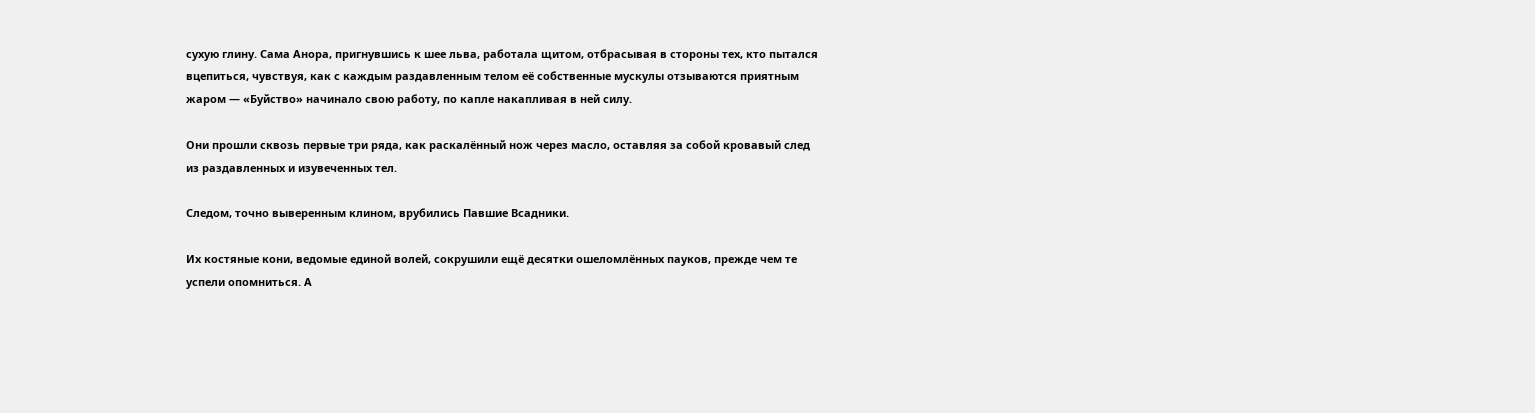сухую глину. Сама Анора, пригнувшись к шее льва, работала щитом, отбрасывая в стороны тех, кто пытался вцепиться, чувствуя, как с каждым раздавленным телом её собственные мускулы отзываются приятным жаром — «Буйство» начинало свою работу, по капле накапливая в ней силу.

Они прошли сквозь первые три ряда, как раскалённый нож через масло, оставляя за собой кровавый след из раздавленных и изувеченных тел.

Следом, точно выверенным клином, врубились Павшие Всадники.

Их костяные кони, ведомые единой волей, сокрушили ещё десятки ошеломлённых пауков, прежде чем те успели опомниться. А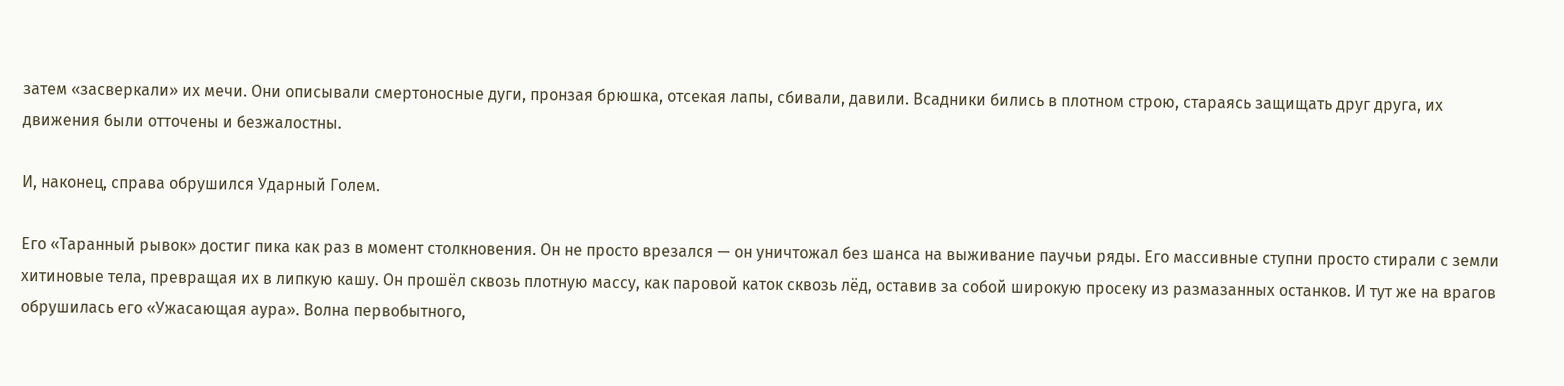затем «засверкали» их мечи. Они описывали смертоносные дуги, пронзая брюшка, отсекая лапы, сбивали, давили. Всадники бились в плотном строю, стараясь защищать друг друга, их движения были отточены и безжалостны.

И, наконец, справа обрушился Ударный Голем.

Его «Таранный рывок» достиг пика как раз в момент столкновения. Он не просто врезался — он уничтожал без шанса на выживание паучьи ряды. Его массивные ступни просто стирали с земли хитиновые тела, превращая их в липкую кашу. Он прошёл сквозь плотную массу, как паровой каток сквозь лёд, оставив за собой широкую просеку из размазанных останков. И тут же на врагов обрушилась его «Ужасающая аура». Волна первобытного,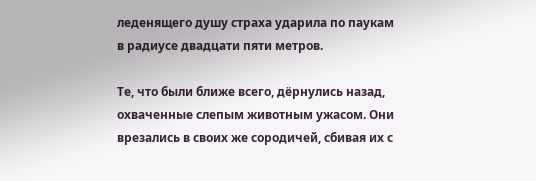леденящего душу страха ударила по паукам в радиусе двадцати пяти метров.

Те, что были ближе всего, дёрнулись назад, охваченные слепым животным ужасом. Они врезались в своих же сородичей, сбивая их с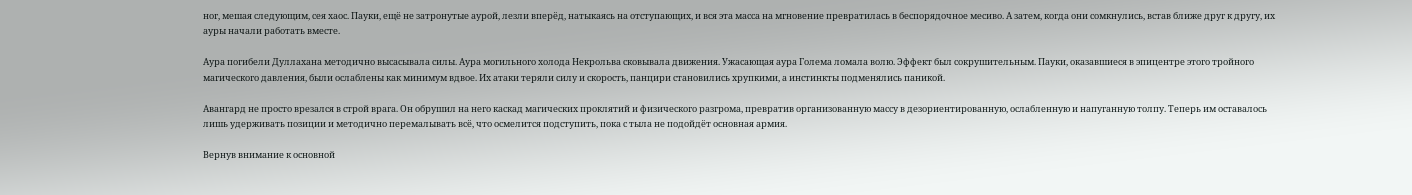ног, мешая следующим, сея хаос. Пауки, ещё не затронутые аурой, лезли вперёд, натыкаясь на отступающих, и вся эта масса на мгновение превратилась в беспорядочное месиво. А затем, когда они сомкнулись, встав ближе друг к другу, их ауры начали работать вместе.

Аура погибели Дуллахана методично высасывала силы. Аура могильного холода Некрольва сковывала движения. Ужасающая аура Голема ломала волю. Эффект был сокрушительным. Пауки, оказавшиеся в эпицентре этого тройного магического давления, были ослаблены как минимум вдвое. Их атаки теряли силу и скорость, панцири становились хрупкими, а инстинкты подменялись паникой.

Авангард не просто врезался в строй врага. Он обрушил на него каскад магических проклятий и физического разгрома, превратив организованную массу в дезориентированную, ослабленную и напуганную толпу. Теперь им оставалось лишь удерживать позиции и методично перемалывать всё, что осмелится подступить, пока с тыла не подойдёт основная армия.

Вернув внимание к основной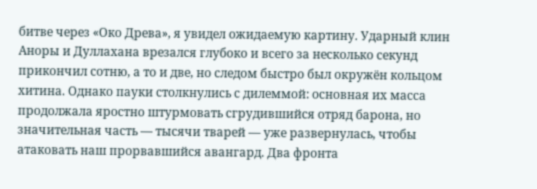битве через «Око Древа», я увидел ожидаемую картину. Ударный клин Аноры и Дуллахана врезался глубоко и всего за несколько секунд прикончил сотню, а то и две, но следом быстро был окружён кольцом хитина. Однако пауки столкнулись с дилеммой: основная их масса продолжала яростно штурмовать сгрудившийся отряд барона, но значительная часть — тысячи тварей — уже развернулась, чтобы атаковать наш прорвавшийся авангард. Два фронта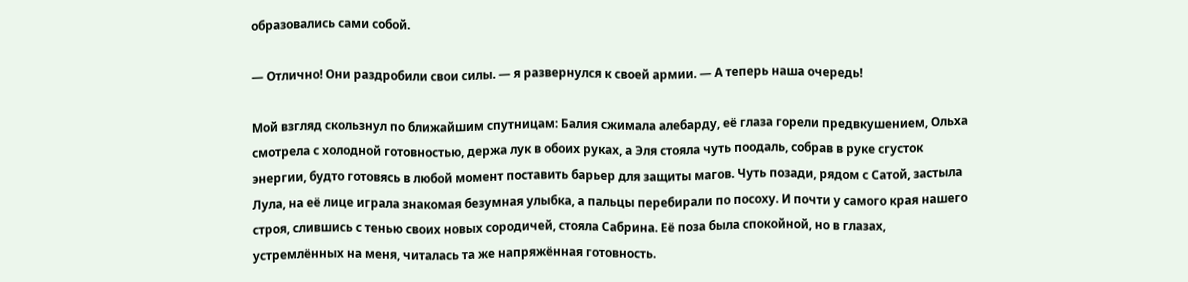образовались сами собой.

— Отлично! Они раздробили свои силы. — я развернулся к своей армии. — А теперь наша очередь!

Мой взгляд скользнул по ближайшим спутницам: Балия сжимала алебарду, её глаза горели предвкушением, Ольха смотрела с холодной готовностью, держа лук в обоих руках, а Эля стояла чуть поодаль, собрав в руке сгусток энергии, будто готовясь в любой момент поставить барьер для защиты магов. Чуть позади, рядом с Сатой, застыла Лула, на её лице играла знакомая безумная улыбка, а пальцы перебирали по посоху. И почти у самого края нашего строя, слившись с тенью своих новых сородичей, стояла Сабрина. Её поза была спокойной, но в глазах, устремлённых на меня, читалась та же напряжённая готовность.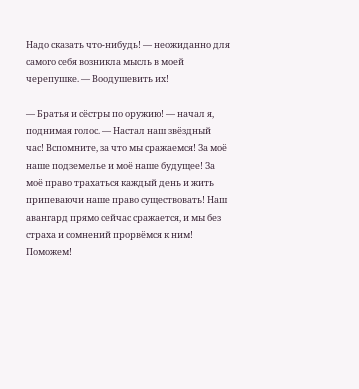Надо сказать что-нибудь! — неожиданно для самого себя возникла мысль в моей черепушке. — Воодушевить их!

— Братья и сёстры по оружию! — начал я, поднимая голос. — Настал наш звёздный час! Вспомните, за что мы сражаемся! За моё наше подземелье и моё наше будущее! За моё право трахаться каждый день и жить припеваючи наше право существовать! Наш авангард прямо сейчас сражается, и мы без страха и сомнений прорвёмся к ним! Поможем!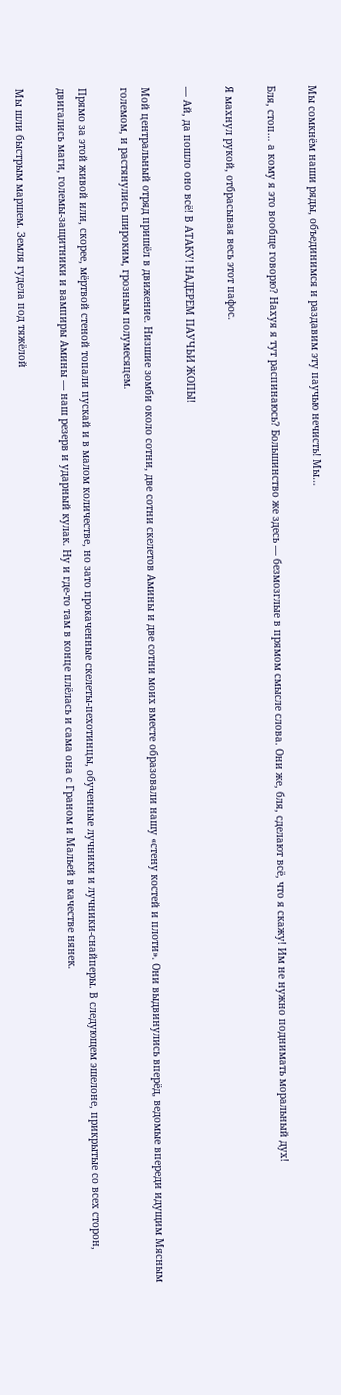Мы сомкнём наши ряды, объединимся и раздавим эту паучью нечисть! Мы…

Бля, стоп… а кому я это вообще говорю? Нахуя я тут распинаюсь? Большинство же здесь — безмозглые в прямом смысле слова. Они же, бля, сделают всё, что я скажу! Им не нужно поднимать моральный дух!

Я махнул рукой, отбрасывая весь этот пафос.

— Ай, да пошло оно всё! В АТАКУ! НАДЕРЕМ ПАУЧЬИ ЖОПЫ!

Мой центральный отряд пришёл в движение. Низшие зомби около сотни, две сотни скелетов Амины и две сотни моих вместе образовали нашу «стену костей и плоти». Они выдвинулись вперёд, ведомые впереди идущим Мясным големом, и растянулись широким, грозным полумесяцем.

Прямо за этой живой или, скорее, мёртвой стеной топали пускай и в малом количестве, но зато прокаченные скелеты-пехотинцы, обученные лучники и лучники-снайперы. В следующем эшелоне, прикрытые со всех сторон, двигались маги, големы-защитники и вампиры Амины — наш резерв и ударный кулак. Ну и где-то там в конце плёлась и сама она с Граном и Мальей в качестве нянек.

Мы шли быстрым маршем. Земля гудела под тяжёлой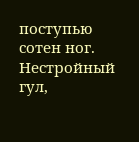поступью сотен ног. Нестройный гул,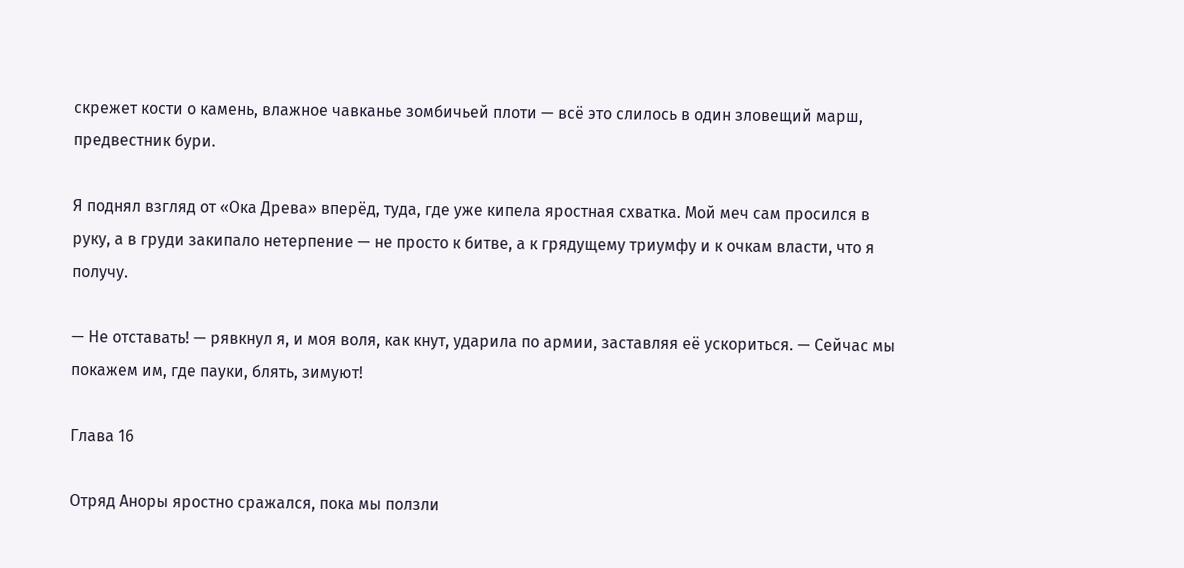скрежет кости о камень, влажное чавканье зомбичьей плоти — всё это слилось в один зловещий марш, предвестник бури.

Я поднял взгляд от «Ока Древа» вперёд, туда, где уже кипела яростная схватка. Мой меч сам просился в руку, а в груди закипало нетерпение — не просто к битве, а к грядущему триумфу и к очкам власти, что я получу.

— Не отставать! — рявкнул я, и моя воля, как кнут, ударила по армии, заставляя её ускориться. — Сейчас мы покажем им, где пауки, блять, зимуют!

Глава 16

Отряд Аноры яростно сражался, пока мы ползли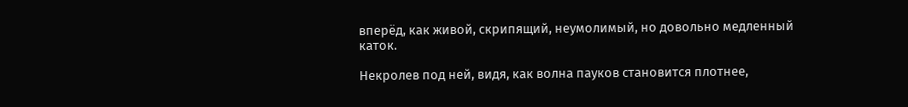вперёд, как живой, скрипящий, неумолимый, но довольно медленный каток.

Некролев под ней, видя, как волна пауков становится плотнее,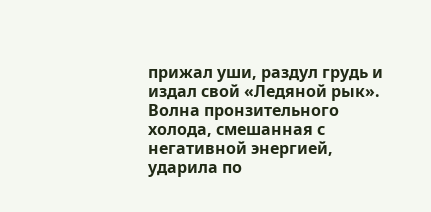прижал уши, раздул грудь и издал свой «Ледяной рык». Волна пронзительного холода, смешанная с негативной энергией, ударила по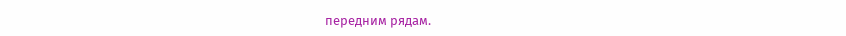передним рядам.